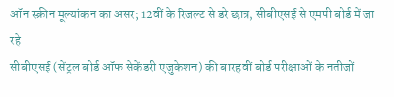ऑन स्क्रीन मूल्यांकन का असर; 12वीं के रिजल्ट से डरे छात्र, सीबीएसई से एमपी बोर्ड में जा रहे
सीबीएसई (सेंट्रल बोर्ड ऑफ सेकेंडरी एजुकेशन) की बारहवीं बोर्ड परीक्षाओं के नतीजों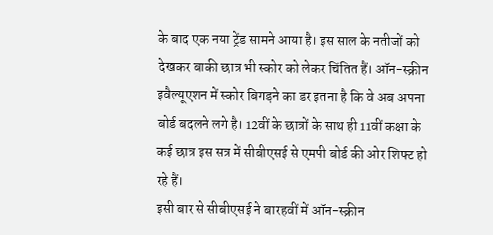के बाद एक नया ट्रेंड सामने आया है। इस साल के नतीजों को देखकर बाकी छात्र भी स्कोर को लेकर चिंतित हैं। ऑन-स्क्रीन इवैल्यूएशन में स्कोर बिगड़ने का डर इतना है कि वे अब अपना बोर्ड बदलने लगे है। 12वीं के छात्रों के साथ ही 11वीं कक्षा के कई छात्र इस सत्र में सीबीएसई से एमपी बोर्ड की ओर शिफ्ट हो रहे हैं।
इसी बार से सीबीएसई ने बारहवीं में ऑन-स्क्रीन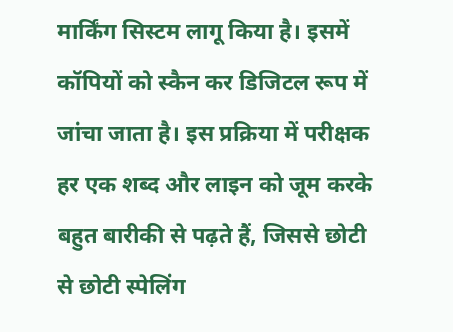मार्किंग सिस्टम लागू किया है। इसमें कॉपियों को स्कैन कर डिजिटल रूप में जांचा जाता है। इस प्रक्रिया में परीक्षक हर एक शब्द और लाइन को जूम करके बहुत बारीकी से पढ़ते हैं, जिससे छोटी से छोटी स्पेलिंग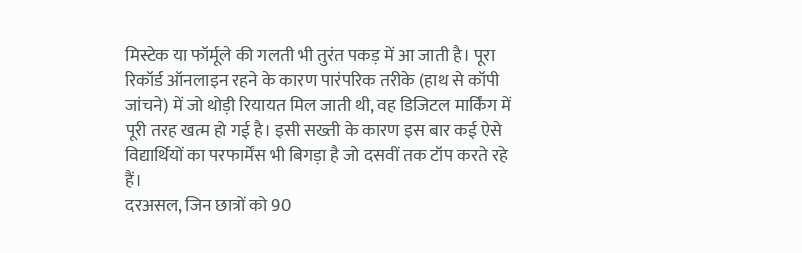मिस्टेक या फॉर्मूले की गलती भी तुरंत पकड़ में आ जाती है। पूरा रिकॉर्ड ऑनलाइन रहने के कारण पारंपरिक तरीके (हाथ से कॉपी जांचने) में जो थोड़ी रियायत मिल जाती थी, वह डिजिटल मार्किंग में पूरी तरह खत्म हो गई है। इसी सख्ती के कारण इस बार कई ऐसे विद्यार्थियों का परफार्मेंस भी बिगड़ा है जो दसवीं तक टॉप करते रहे हैं।
दरअसल, जिन छात्रों को 90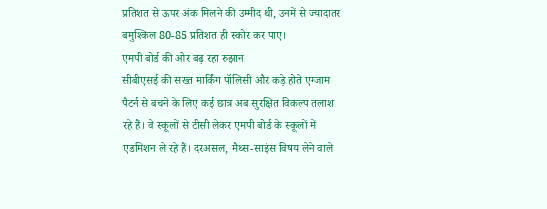प्रतिशत से ऊपर अंक मिलने की उम्मीद थी, उनमें से ज्यादातर बमुश्किल 80-85 प्रतिशत ही स्कोर कर पाए।
एमपी बोर्ड की ओर बढ़ रहा रुझान
सीबीएसई की सख्त मार्किंग पॉलिसी और कड़े होते एग्जाम पैटर्न से बचने के लिए कई छात्र अब सुरक्षित विकल्प तलाश रहे हैं। वे स्कूलों से टीसी लेकर एमपी बोर्ड के स्कूलों में एडमिशन ले रहे हैं। दरअसल, मैथ्स-साइंस विषय लेने वाले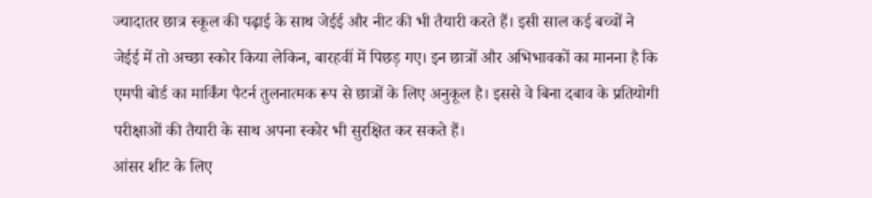ज्यादातर छात्र स्कूल की पढ़ाई के साथ जेईई और नीट की भी तैयारी करते हैं। इसी साल कई बच्चों ने जेईई में तो अच्छा स्कोर किया लेकिन, बारहवीं में पिछड़ गए। इन छात्रों और अभिभावकों का मानना है कि एमपी बोर्ड का मार्किंग पैटर्न तुलनात्मक रूप से छात्रों के लिए अनुकूल है। इससे वे बिना दबाव के प्रतियोगी परीक्षाओं की तैयारी के साथ अपना स्कोर भी सुरक्षित कर सकते हैं।
आंसर शीट के लिए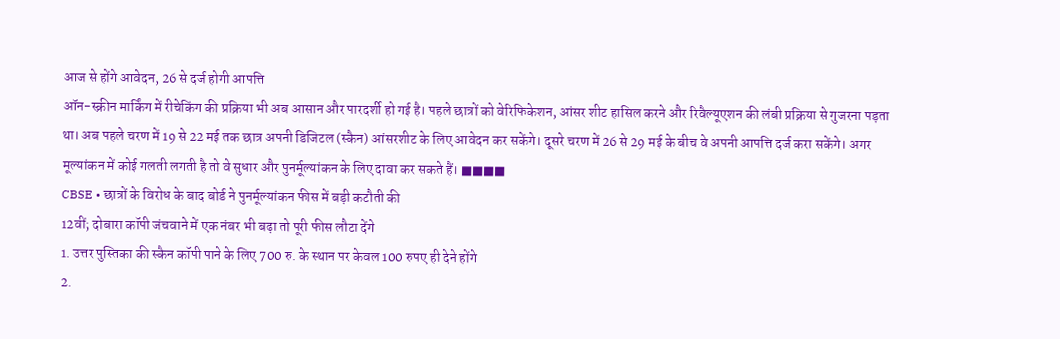आज से होंगे आवेदन, 26 से दर्ज होगी आपत्ति
ऑन-स्क्रीन मार्किंग में रीचेकिंग की प्रक्रिया भी अब आसान और पारदर्शी हो गई है। पहले छात्रों को वेरिफिकेशन, आंसर शीट हासिल करने और रिवैल्यूएशन की लंबी प्रक्रिया से गुजरना पड़ता था। अब पहले चरण में 19 से 22 मई तक छात्र अपनी डिजिटल (स्कैन) आंसरशीट के लिए आवेदन कर सकेंगे। दूसरे चरण में 26 से 29 मई के बीच वे अपनी आपत्ति दर्ज करा सकेंगे। अगर मूल्यांकन में कोई गलती लगती है तो वे सुधार और पुनर्मूल्यांकन के लिए दावा कर सकते हैं। ■■■■
CBSE • छात्रों के विरोध के बाद बोर्ड ने पुनर्मूल्यांकन फीस में बड़ी कटौती की
12वीं; दोबारा कॉपी जंचवाने में एक नंबर भी बढ़ा तो पूरी फीस लौटा देंगे
1. उत्तर पुस्तिका की स्कैन कॉपी पाने के लिए 700 रु. के स्थान पर केवल 100 रुपए ही देने होंगे
2.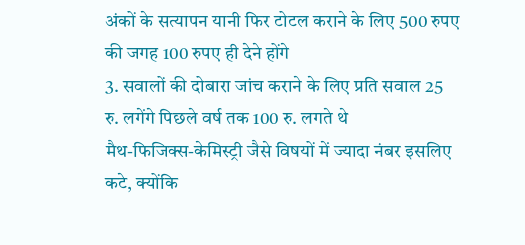अंकों के सत्यापन यानी फिर टोटल कराने के लिए 500 रुपए की जगह 100 रुपए ही देने होंगे
3. सवालों की दोबारा जांच कराने के लिए प्रति सवाल 25 रु. लगेंगे पिछले वर्ष तक 100 रु. लगते थे
मैथ-फिजिक्स-केमिस्ट्री जैसे विषयों में ज्यादा नंबर इसलिए कटे, क्योंकि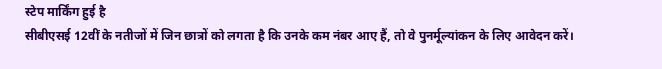स्टेप मार्किंग हुई है
सीबीएसई 12वीं के नतीजों में जिन छात्रों को लगता है कि उनके कम नंबर आए हैं, तो वे पुनर्मूल्यांकन के लिए आवेदन करें।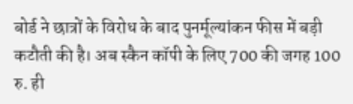बोर्ड ने छात्रों के विरोध के बाद पुनर्मूल्यांकन फीस में बड़ी कटौती की है। अब स्कैन कॉपी के लिए 700 की जगह 100 रु. ही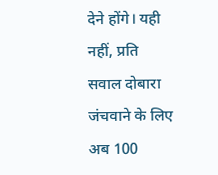देने होंगे। यही नहीं, प्रति सवाल दोबारा जंचवाने के लिए अब 100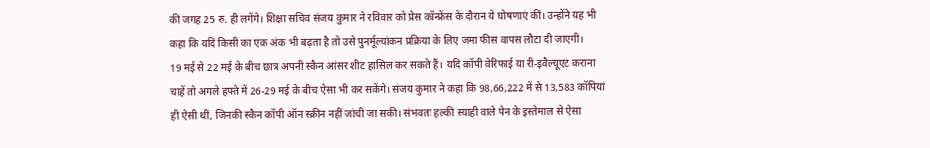की जगह 25 रु. ही लगेंगे। शिक्षा सचिव संजय कुमार ने रविवार को प्रेस कॉन्फ्रेंस के दौरान ये घोषणाएं कीं। उन्होंने यह भी कहा कि यदि किसी का एक अंक भी बढ़ता है तो उसे पुनर्मूल्यांकन प्रक्रिया के लिए जमा फीस वापस लौटा दी जाएगी।
19 मई से 22 मई के बीच छात्र अपनी स्कैन आंसर शीट हासिल कर सकते हैं। यदि कॉपी वेरिफाई या री-इवैल्यूएट कराना चाहें तो अगले हफ्ते में 26-29 मई के बीच ऐसा भी कर सकेंगे। संजय कुमार ने कहा कि 98,66,222 में से 13,583 कॉपियां ही ऐसी थीं, जिनकी स्कैन कॉपी ऑन स्क्रीन नहीं जांची जा सकी। संभवतः हल्की स्याही वाले पेन के इस्तेमाल से ऐसा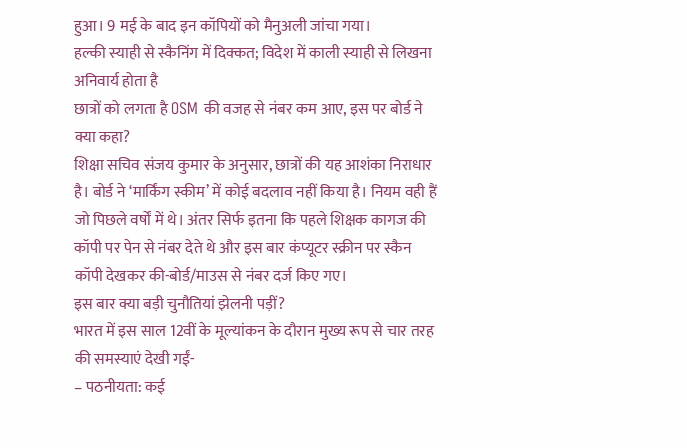हुआ। 9 मई के बाद इन कॉपियों को मैनुअली जांचा गया।
हल्की स्याही से स्कैनिंग में दिक्कत; विदेश में काली स्याही से लिखना अनिवार्य होता है
छात्रों को लगता है OSM की वजह से नंबर कम आए, इस पर बोर्ड ने क्या कहा?
शिक्षा सचिव संजय कुमार के अनुसार, छात्रों की यह आशंका निराधार है। बोर्ड ने ‘मार्किंग स्कीम’ में कोई बदलाव नहीं किया है। नियम वही हैं जो पिछले वर्षों में थे। अंतर सिर्फ इतना कि पहले शिक्षक कागज की कॉपी पर पेन से नंबर देते थे और इस बार कंप्यूटर स्क्रीन पर स्कैन कॉपी देखकर की-बोर्ड/माउस से नंबर दर्ज किए गए।
इस बार क्या बड़ी चुनौतियां झेलनी पड़ीं?
भारत में इस साल 12वीं के मूल्यांकन के दौरान मुख्य रूप से चार तरह की समस्याएं देखी गईं-
– पठनीयता: कई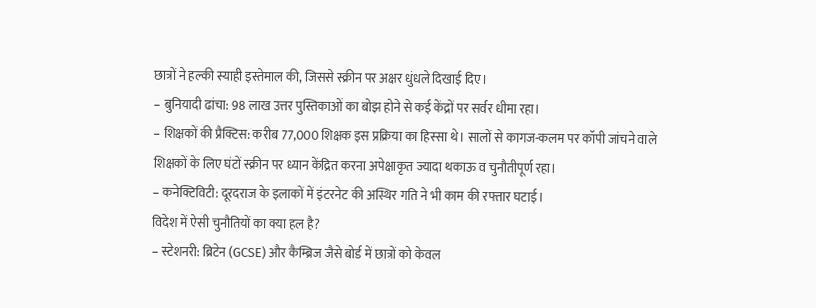छात्रों ने हल्की स्याही इस्तेमाल की, जिससे स्क्रीन पर अक्षर धुंधले दिखाई दिए।
– बुनियादी ढांचा: 98 लाख उत्तर पुस्तिकाओं का बोझ होने से कई केंद्रों पर सर्वर धीमा रहा।
– शिक्षकों की प्रैक्टिस: करीब 77,000 शिक्षक इस प्रक्रिया का हिस्सा थे। सालों से कागज-कलम पर कॉपी जांचने वाले शिक्षकों के लिए घंटों स्क्रीन पर ध्यान केंद्रित करना अपेक्षाकृत ज्यादा थकाऊ व चुनौतीपूर्ण रहा।
– कनेक्टिविटी: दूरदराज के इलाकों में इंटरनेट की अस्थिर गति ने भी काम की रफ्तार घटाई।
विदेश में ऐसी चुनौतियों का क्या हल है?
– स्टेशनरी: ब्रिटेन (GCSE) और कैम्ब्रिज जैसे बोर्ड में छात्रों को केवल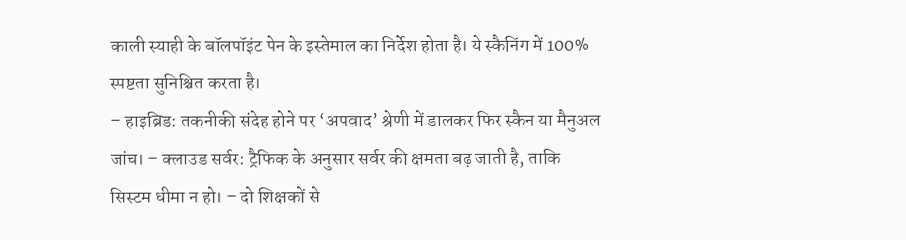काली स्याही के बॉलपॉइंट पेन के इस्तेमाल का निर्देश होता है। ये स्कैनिंग में 100% स्पष्टता सुनिश्चित करता है।
– हाइब्रिड: तकनीकी संदेह होने पर ‘अपवाद’ श्रेणी में डालकर फिर स्कैन या मैनुअल जांच। – क्लाउड सर्वर: ट्रैफिक के अनुसार सर्वर की क्षमता बढ़ जाती है, ताकि सिस्टम धीमा न हो। – दो शिक्षकों से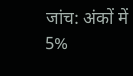जांच: अंकों में 5%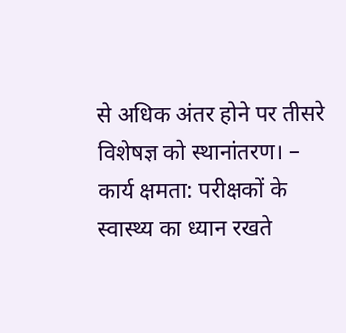से अधिक अंतर होने पर तीसरे विशेषज्ञ को स्थानांतरण। – कार्य क्षमता: परीक्षकों के स्वास्थ्य का ध्यान रखते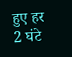हुए हर 2 घंटे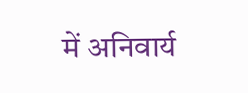में अनिवार्य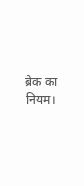ब्रेक का नियम।